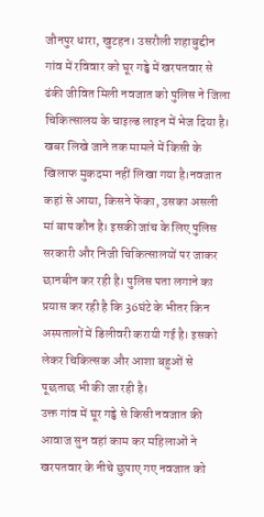जौनपुर धारा, खुटहन। उसरौली शहाबुद्दीन गांव में रविवार को घूर गड्ढे में खरपतवार से ढंकी जीवित मिली नवजात को पुलिस ने जिला चिकित्सालय के चाइल्ड लाइन में भेज दिया है। खबर लिखे जाने तक मामले में किसी के खिलाफ मुकदमा नहीं लिखा गया है।नवजात कहां से आया, किसने फेंका, उसका असली मां बाप कौन है। इसकी जांच के लिए पुलिस सरकारी और निजी चिकित्सालयों पर जाकर छानबीन कर रही है। पुलिस पता लगाने का प्रयास कर रही है कि 36घंटे के भीतर किन अस्पतालों में डिलीवरी करायी गई है। इसको लेकर चिकित्सक और आशा बहुओं से पूछताछ भी की जा रही है।
उक्त गांव में घूर गड्ढे से किसी नवजात की आवाज सुन वहां काम कर महिलाओं ने खरपतवार के नीचे छुपाए गए नवजात को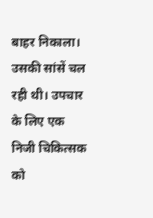बाहर निकाला। उसकी सांसें चल रही थी। उपचार के लिए एक निजी चिकित्सक को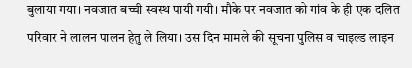बुलाया गया। नवजात बच्ची स्वस्थ पायी गयी। मौके पर नवजात को गांव के ही एक दलित परिवार ने लालन पालन हेतु ले लिया। उस दिन मामले की सूचना पुलिस व चाइल्ड लाइन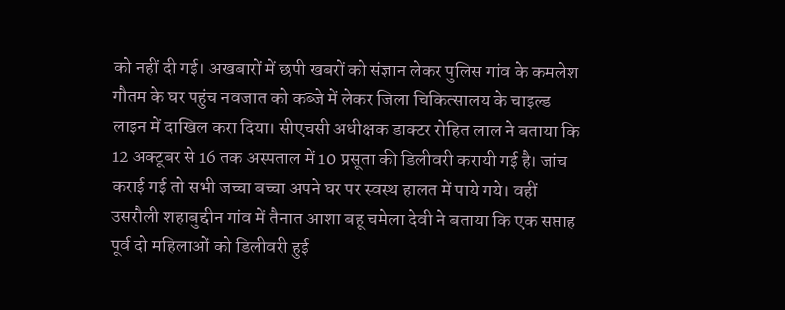को नहीं दी गई। अखबारों में छपी खबरों को संज्ञान लेकर पुलिस गांव के कमलेश गौतम के घर पहुंच नवजात को कब्जे में लेकर जिला चिकित्सालय के चाइल्ड लाइन में दाखिल करा दिया। सीएचसी अधीक्षक डाक्टर रोहित लाल ने बताया कि 12 अक्टूबर से 16 तक अस्पताल में 10 प्रसूता की डिलीवरी करायी गई है। जांच कराई गई तो सभी जच्चा बच्चा अपने घर पर स्वस्थ हालत में पाये गये। वहीं उसरौली शहाबुद्दीन गांव में तैनात आशा बहू चमेला देवी ने बताया कि एक सप्ताह पूर्व दो महिलाओं को डिलीवरी हुई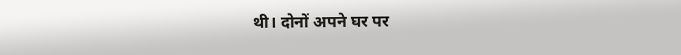थी। दोनों अपने घर पर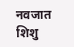नवजात शिशु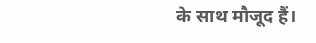के साथ मौजूद हैं।